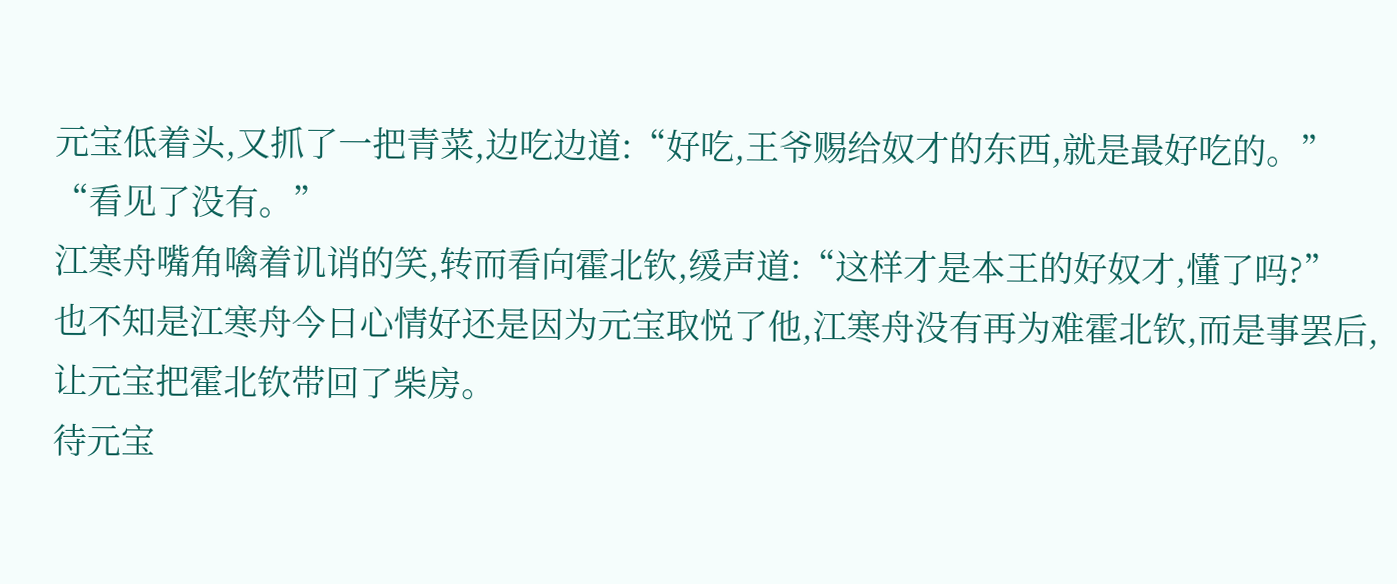元宝低着头,又抓了一把青菜,边吃边道:“好吃,王爷赐给奴才的东西,就是最好吃的。”
“看见了没有。”
江寒舟嘴角噙着讥诮的笑,转而看向霍北钦,缓声道:“这样才是本王的好奴才,懂了吗?”
也不知是江寒舟今日心情好还是因为元宝取悦了他,江寒舟没有再为难霍北钦,而是事罢后,让元宝把霍北钦带回了柴房。
待元宝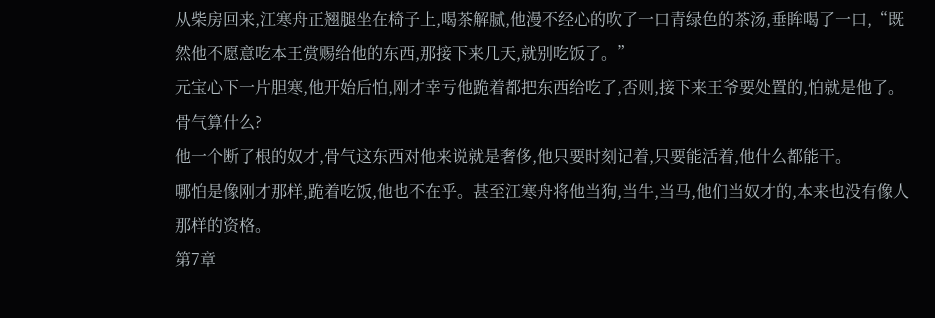从柴房回来,江寒舟正翘腿坐在椅子上,喝茶解腻,他漫不经心的吹了一口青绿色的茶汤,垂眸喝了一口,“既然他不愿意吃本王赏赐给他的东西,那接下来几天,就别吃饭了。”
元宝心下一片胆寒,他开始后怕,刚才幸亏他跪着都把东西给吃了,否则,接下来王爷要处置的,怕就是他了。
骨气算什么?
他一个断了根的奴才,骨气这东西对他来说就是奢侈,他只要时刻记着,只要能活着,他什么都能干。
哪怕是像刚才那样,跪着吃饭,他也不在乎。甚至江寒舟将他当狗,当牛,当马,他们当奴才的,本来也没有像人那样的资格。
第7章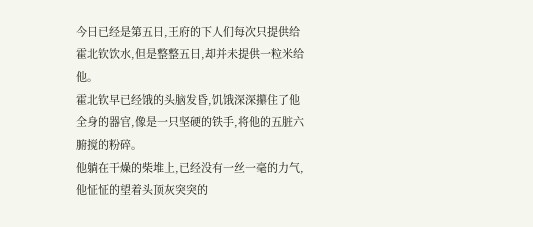今日已经是第五日,王府的下人们每次只提供给霍北钦饮水,但是整整五日,却并未提供一粒米给他。
霍北钦早已经饿的头脑发昏,饥饿深深攥住了他全身的器官,像是一只坚硬的铁手,将他的五脏六腑搅的粉碎。
他躺在干燥的柴堆上,已经没有一丝一毫的力气,他怔怔的望着头顶灰突突的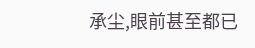承尘,眼前甚至都已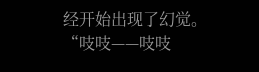经开始出现了幻觉。
“吱吱——吱吱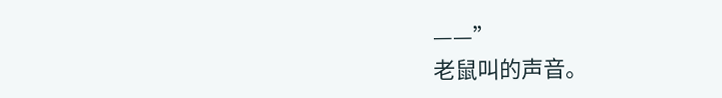——”
老鼠叫的声音。